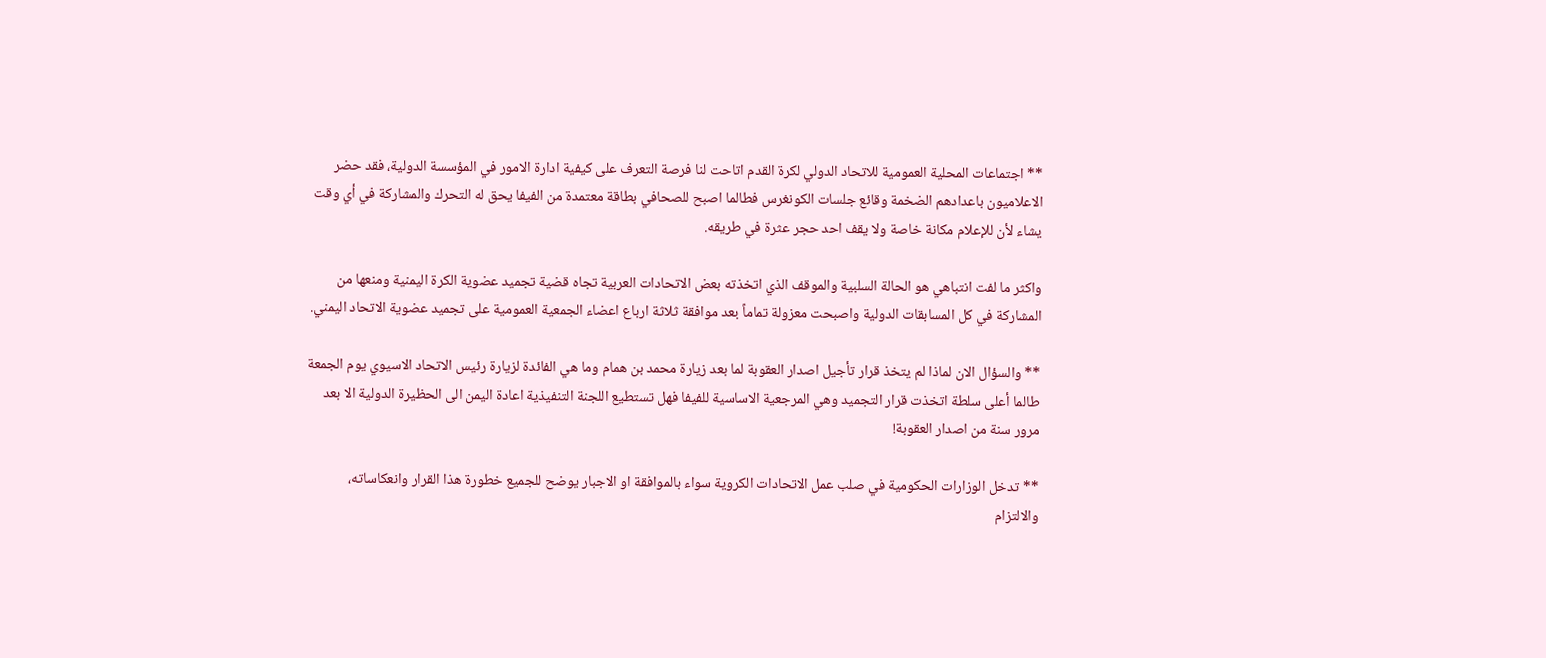** اجتماعات المحلية العمومية للاتحاد الدولي لكرة القدم اتاحت لنا فرصة التعرف على كيفية ادارة الامور في المؤسسة الدولية، فقد حضر الاعلاميون باعدادهم الضخمة وقائع جلسات الكونغرس فطالما اصبح للصحافي بطاقة معتمدة من الفيفا يحق له التحرك والمشاركة في أي وقت يشاء لأن للإعلام مكانة خاصة ولا يقف احد حجر عثرة في طريقه.

واكثر ما لفت انتباهي هو الحالة السلبية والموقف الذي اتخذته بعض الاتحادات العربية تجاه قضية تجميد عضوية الكرة اليمنية ومنعها من المشاركة في كل المسابقات الدولية واصبحت معزولة تماماً بعد موافقة ثلاثة ارباع اعضاء الجمعية العمومية على تجميد عضوية الاتحاد اليمني.

** والسؤال الان لماذا لم يتخذ قرار تأجيل اصدار العقوبة لما بعد زيارة محمد بن همام وما هي الفائدة لزيارة رئيس الاتحاد الاسيوي يوم الجمعة طالما أعلى سلطة اتخذت قرار التجميد وهي المرجعية الاساسية للفيفا فهل تستطيع اللجنة التنفيذية اعادة اليمن الى الحظيرة الدولية الا بعد مرور سنة من اصدار العقوبة!

** تدخل الوزارات الحكومية في صلب عمل الاتحادات الكروية سواء بالموافقة او الاجبار يوضح للجميع خطورة هذا القرار وانعكاساته، والالتزام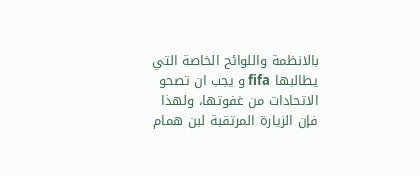بالانظمة واللوائح الخاصة التي يطالبها fifa و يجب ان تصحو الاتحادات من غفوتها، ولهذا فإن الزيارة المرتقبة لبن همام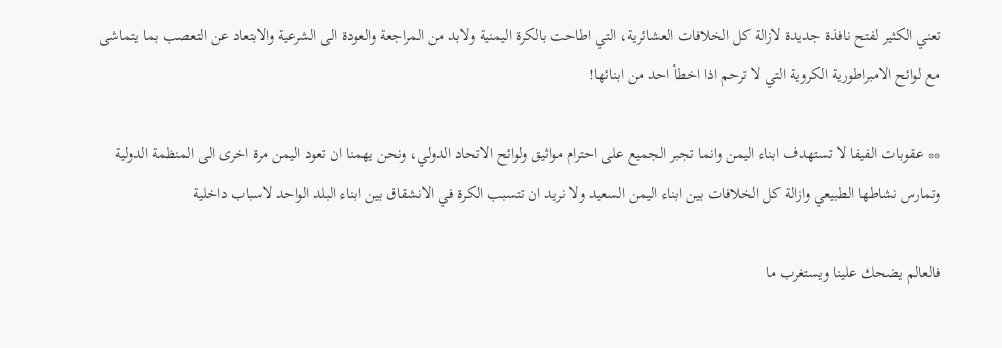تعني الكثير لفتح نافذة جديدة لازالة كل الخلافات العشائرية، التي اطاحت بالكرة اليمنية ولابد من المراجعة والعودة الى الشرعية والابتعاد عن التعصب بما يتماشى مع لوائح الامبراطورية الكروية التي لا ترحم اذا اخطأ احد من ابنائها!

** عقوبات الفيفا لا تستهدف ابناء اليمن وانما تجبر الجميع على احترام مواثيق ولوائح الاتحاد الدولي، ونحن يهمنا ان تعود اليمن مرة اخرى الى المنظمة الدولية وتمارس نشاطها الطبيعي وازالة كل الخلافات بين ابناء اليمن السعيد ولا نريد ان تتسبب الكرة في الانشقاق بين ابناء البلد الواحد لاسباب داخلية

فالعالم يضحك علينا ويستغرب ما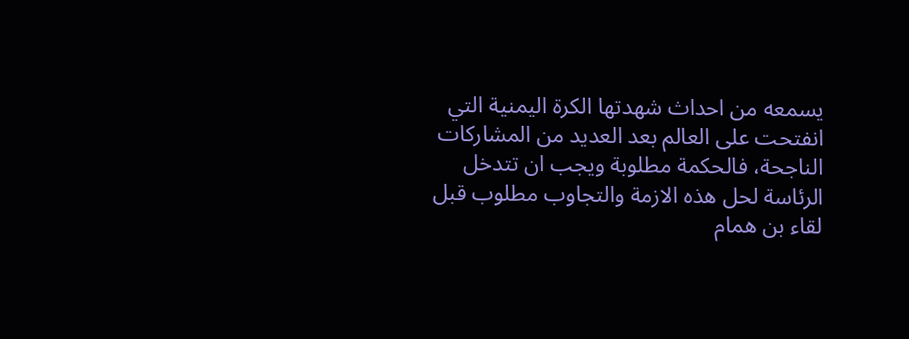يسمعه من احداث شهدتها الكرة اليمنية التي انفتحت على العالم بعد العديد من المشاركات الناجحة، فالحكمة مطلوبة ويجب ان تتدخل الرئاسة لحل هذه الازمة والتجاوب مطلوب قبل لقاء بن همام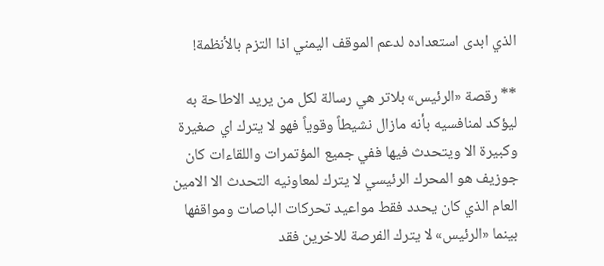الذي ابدى استعداده لدعم الموقف اليمني اذا التزم بالأنظمة!

** رقصة «الرئيس» بلاتر هي رسالة لكل من يريد الاطاحة به ليؤكد لمنافسيه بأنه مازال نشيطاً وقوياً فهو لا يترك اي صغيرة وكبيرة الا ويتحدث فيها ففي جميع المؤتمرات واللقاءات كان جوزيف هو المحرك الرئيسي لا يترك لمعاونيه التحدث الا الامين العام الذي كان يحدد فقط مواعيد تحركات الباصات ومواقفها بينما «الرئيس» لا يترك الفرصة للاخرين فقد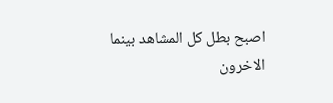اصبح بطل كل المشاهد بينما الاخرون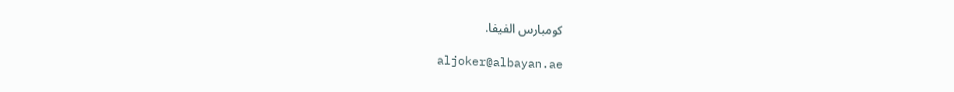كومبارس الفيفا.

aljoker@albayan.ae